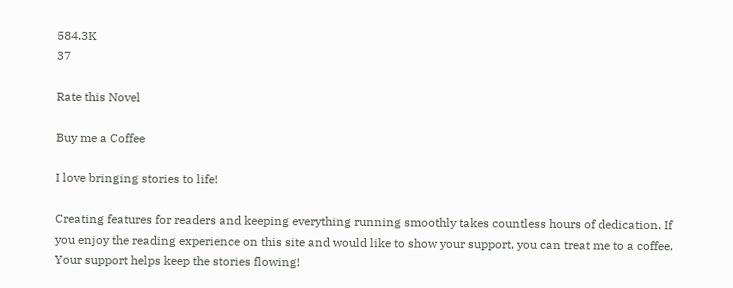584.3K
37

Rate this Novel

Buy me a Coffee

I love bringing stories to life!

Creating features for readers and keeping everything running smoothly takes countless hours of dedication. If you enjoy the reading experience on this site and would like to show your support, you can treat me to a coffee. Your support helps keep the stories flowing!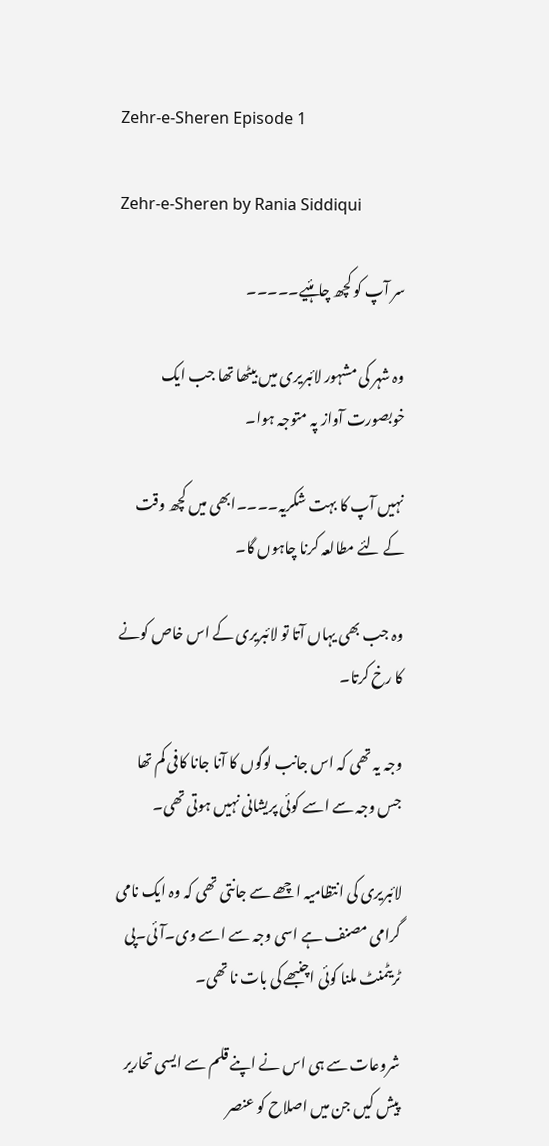Zehr-e-Sheren Episode 1

Zehr-e-Sheren by Rania Siddiqui

سر آپ کو کچھ چاہئیے۔۔۔۔۔

وہ شہر کی مشہور لائبریری میں بیٹھا تھا جب ایک خوبصورت آواز پہ متوجہ ہوا۔

نہیں آپ کا بہت شکریہ۔۔۔۔ابھی میں کچھ وقت کے لئے مطالعہ کرنا چاہوں گا۔

وہ جب بھی یہاں آتا تو لائبریری کے اس خاص کونے کا رخ کرتا۔

وجہ یہ تھی کہ اس جانب لوگوں کا آنا جانا کافی کم تھا جس وجہ سے اسے کوئی پریشانی نہیں ہوتی تھی۔

لائبریری کی انتظامیہ اچھے سے جانتی تھی کہ وہ ایک نامی گرامی مصنف ہے اسی وجہ سے اسے وی۔آئی۔پی ٹریٹمنٹ ملنا کوئی اچنبھے کی بات نا تھی۔

شروعات سے ہی اس نے اپنے قلم سے ایسی تحاریر پیش کیں جن میں اصلاح کو عنصر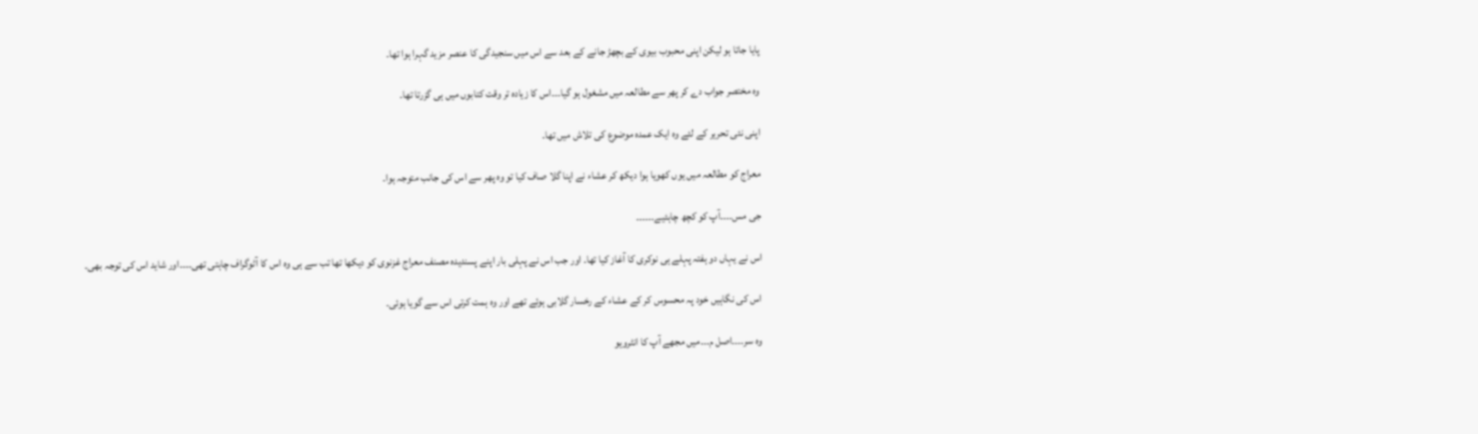پایا جاتا ہو لیکن اپنی محبوب بیوی کے بچھڑ جانے کے بعد سے اس میں سنجیدگی کا عنصر مزید گہرا ہوا تھا۔

وہ مختصر جواب دے کر پھر سے مطالعہ میں مشغول ہو گیا۔۔۔اس کا زیادہ تر وقت کتابوں میں ہی گزرتا تھا۔

اپنی نئی تحریر کے لئے وہ ایک عمدہ موضوع کی تلاش میں تھا۔

معراج کو مطالعہ میں یوں کھویا ہوا دیکھ کر عشاء نے اپنا گلا صاف کیا تو وہ پھر سے اس کی جانب متوجہ ہوا۔

جی مس۔۔۔۔آپ کو کچھ چاہئیے۔۔۔۔۔۔

اس نے یہاں دو ہفتہ پہلے ہی نوکری کا آغاز کیا تھا۔ اور جب اس نے پہلی بار اپنے پسندیدہ مصنف معراج غزنوی کو دیکھا تھا تب سے ہی وہ اس کا آٹوگراف چاہتی تھی۔۔۔۔اور شاید اس کی توجہ بھی۔

اس کی نگاہیں خود پہ محسوس کر کے عشاء کے رخسار گلابی ہوئے تھے اور وہ ہمت کرتی اس سے گویا ہوئی۔

وہ سر۔۔۔۔اصل م۔۔۔میں مجھے آپ کا انٹرویو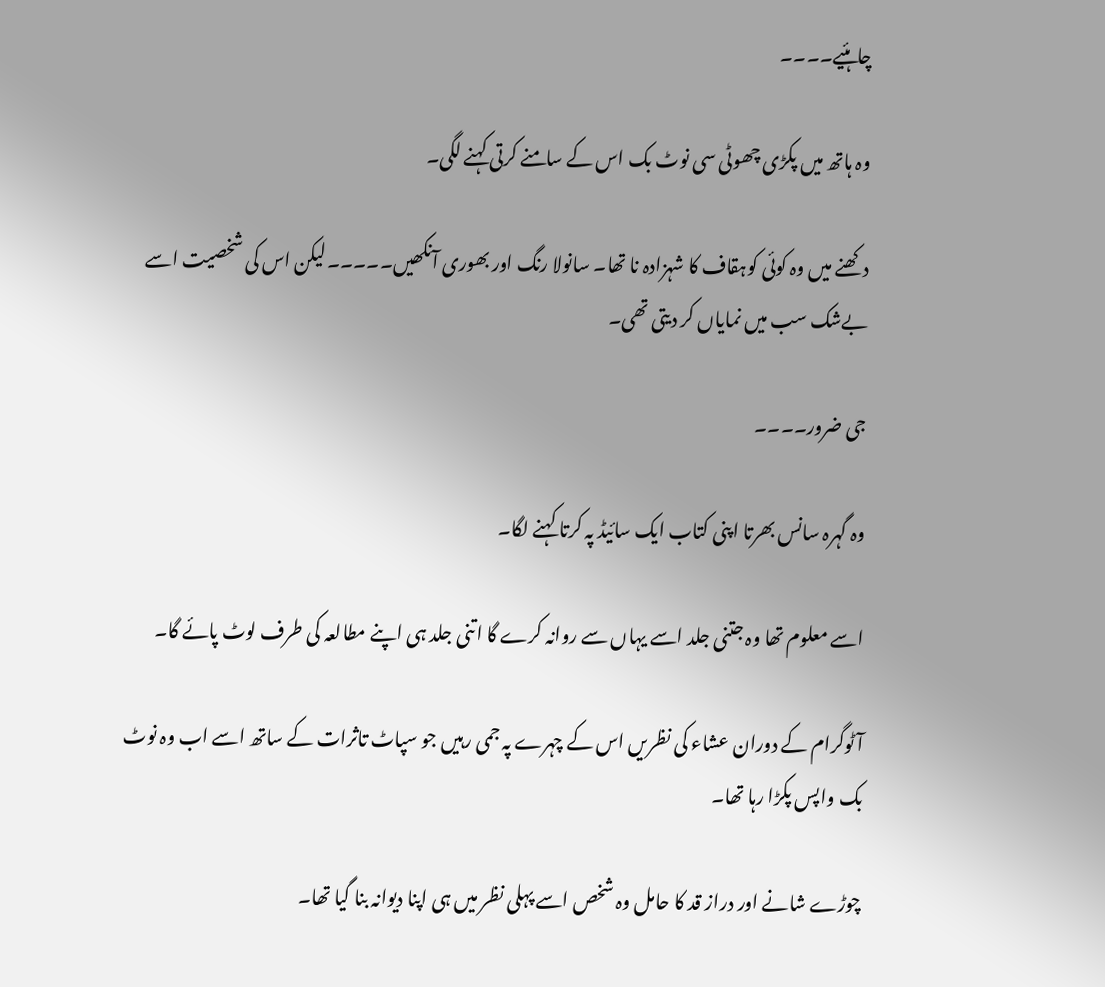چاہئیے۔۔۔۔

وہ ہاتھ میں پکڑی چھوٹی سی نوٹ بک اس کے سامنے کرتی کہنے لگی۔

دکھنے میں وہ کوئی کوہقاف کا شہزادہ نا تھا۔ سانولا رنگ اور بھوری آنکھیں۔۔۔۔۔لیکن اس کی شخصیت اسے بےشک سب میں نمایاں کر دیتی تھی۔

جی ضرور۔۔۔۔

وہ گہرہ سانس بھرتا اپنی کتاب ایک سائیڈ پہ کرتا کہنے لگا۔

اسے معلوم تھا وہ جتنی جلد اسے یہاں سے روانہ کرے گا اتنی جلد ہی اپنے مطالعہ کی طرف لوٹ پائے گا۔

آٹوگرام کے دوران عشاء کی نظریں اس کے چہرے پہ جمی رہیں جو سپاٹ تاثرات کے ساتھ اسے اب وہ نوٹ بک واپس پکڑا رہا تھا۔

چوڑے شانے اور دراز قد کا حامل وہ شخص اسے پہلی نظر میں ہی اپنا دیوانہ بنا گیا تھا۔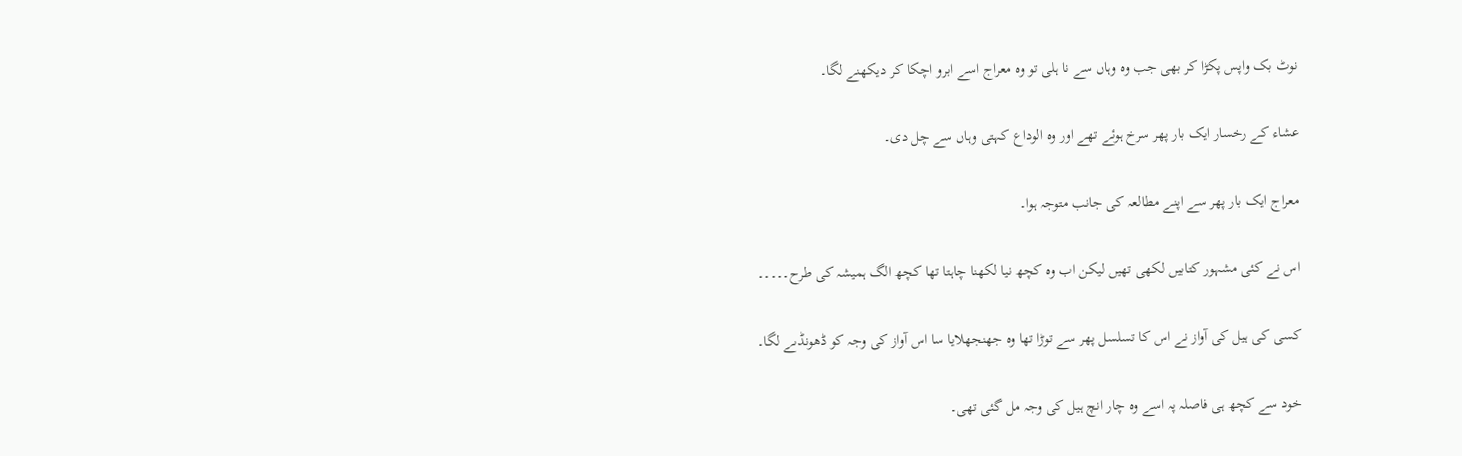نوٹ بک واپس پکڑا کر بھی جب وہ وہاں سے نا ہلی تو وہ معراج اسے ابرو اچکا کر دیکھنے لگا۔

عشاء کے رخسار ایک بار پھر سرخ ہوئے تھے اور وہ الوداع کہتی وہاں سے چل دی۔

معراج ایک بار پھر سے اپنے مطالعہ کی جانب متوجہ ہوا۔

اس نے کئی مشہور کتابیں لکھی تھیں لیکن اب وہ کچھ نیا لکھنا چاہتا تھا کچھ الگ ہمیشہ کی طرح۔۔۔۔۔

کسی کی ہیل کی آواز نے اس کا تسلسل پھر سے توڑا تھا وہ جھنجھلایا سا اس آواز کی وجہ کو ڈھونڈںے لگا۔

خود سے کچھ ہی فاصلہ پہ اسے وہ چار انچ ہیل کی وجہ مل گئی تھی۔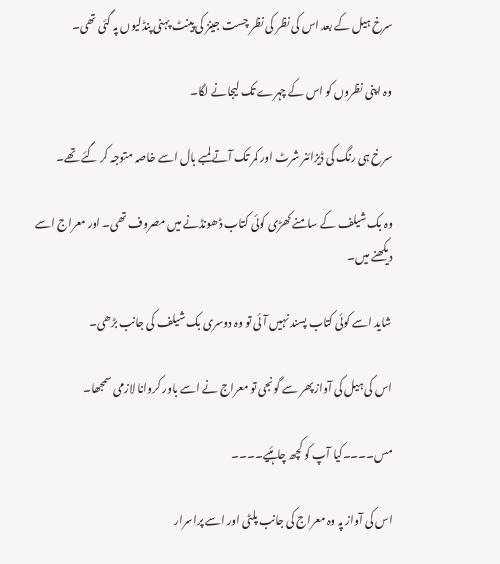سرخ ہیل کے بعد اس کی نظر کی نظر چست جینز کی پینٹ پہنی پنڈلیوں پہ گئی تھی۔

وہ اپنی نظروں کو اس کے چہرے تک لیجانے لگا۔

سرخ ہی رنگ کی ڈیزائنر شرٹ اور کمر تک آتے لمبے بال اسے خاصہ متوجہ کر گئے تھے۔

وہ بک شیلف کے سامنے کھڑی کوئی کتاب ڈھونڈنے میں مصروف تھی۔ اور معراج اسے دیکھنے میں۔

شاید اسے کوئی کتاب پسند نہیں آئی تو وہ دوسری بک شیلف کی جانب بڑھی۔

اس کی ہیل کی آواز پھر سے گونجی تو معراج نے اسے باور کروانا لازمی سمجھا۔

مس۔۔۔۔کیا آپ کو کچھ چاہئیے۔۔۔۔

اس کی آواز پہ وہ معراج کی جانب پلٹی اور اسے پراسرار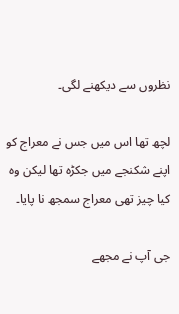نظروں سے دیکھنے لگی۔

لچھ تھا اس میں جس نے معراج کو اپنے شکنجے میں جکڑہ تھا لیکن وہ کیا چیز تھی معراج سمجھ نا پایا۔

جی آپ نے مجھے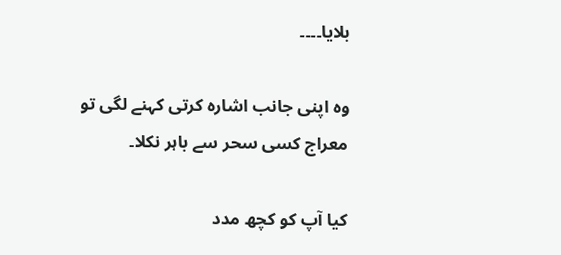بلایا۔۔۔۔

وہ اپنی جانب اشارہ کرتی کہنے لگی تو معراج کسی سحر سے باہر نکلا۔

کیا آپ کو کچھ مدد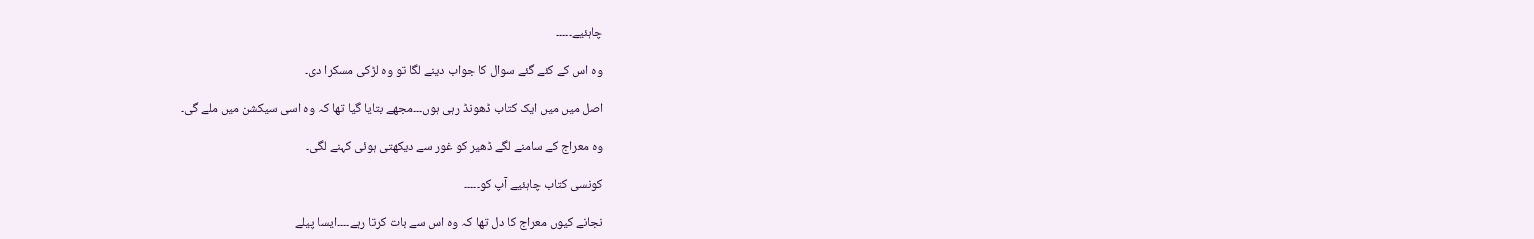چاہئیے۔۔۔۔۔

وہ اس کے کئے گئے سوال کا جواب دینے لگا تو وہ لڑکی مسکرا دی۔

اصل میں میں ایک کتاب ڈھونڈ رہی ہوں۔۔۔مجھے بتایا گیا تھا کہ وہ اسی سیکشن میں ملے گی۔

وہ معراج کے سامنے لگے ڈھیر کو غور سے دیکھتی ہوئی کہنے لگی۔

کونسی کتاب چاہئیے آپ کو۔۔۔۔۔

نجانے کیوں معراج کا دل تھا کہ وہ اس سے بات کرتا رہے۔۔۔۔ایسا پیلے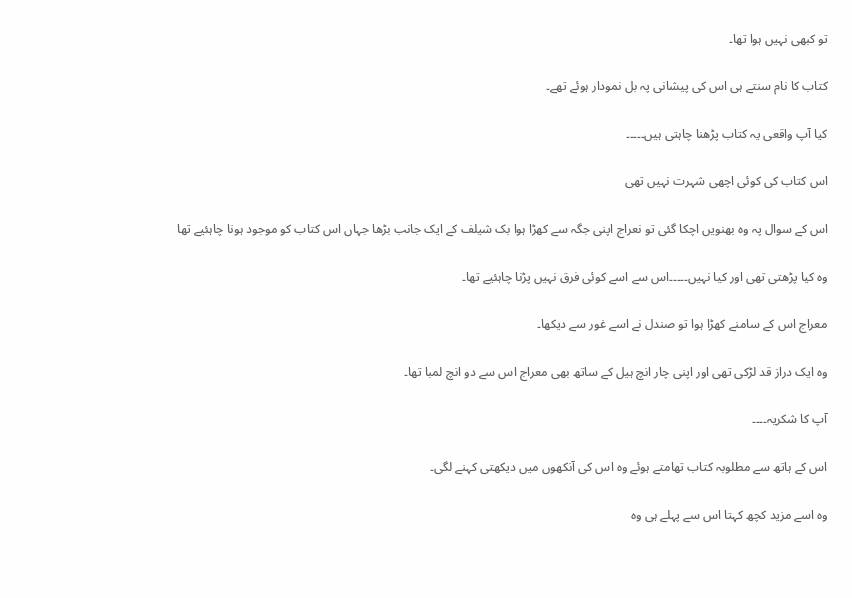تو کبھی نہیں ہوا تھا۔

کتاب کا نام سنتے ہی اس کی پیشانی پہ بل نمودار ہوئے تھے۔

کیا آپ واقعی یہ کتاب پڑھنا چاہتی ہیں۔۔۔۔۔

اس کتاب کی کوئی اچھی شہرت نہیں تھی

اس کے سوال پہ وہ بھنویں اچکا گئی تو نعراج اپنی جگہ سے کھڑا ہوا بک شیلف کے ایک جانب بڑھا جہاں اس کتاب کو موجود ہونا چاہئیے تھا

وہ کیا پڑھتی تھی اور کیا نہیں۔۔۔۔۔اس سے اسے کوئی فرق نہیں پڑنا چاہئیے تھا۔

معراج اس کے سامنے کھڑا ہوا تو صندل نے اسے غور سے دیکھا۔

وہ ایک دراز قد لڑکی تھی اور اپنی چار انچ ہیل کے ساتھ بھی معراج اس سے دو انچ لمبا تھا۔

آپ کا شکریہ۔۔۔۔

اس کے ہاتھ سے مطلوبہ کتاب تھامتے ہوئے وہ اس کی آنکھوں میں دیکھتی کہنے لگی۔

وہ اسے مزید کچھ کہتا اس سے پہلے ہی وہ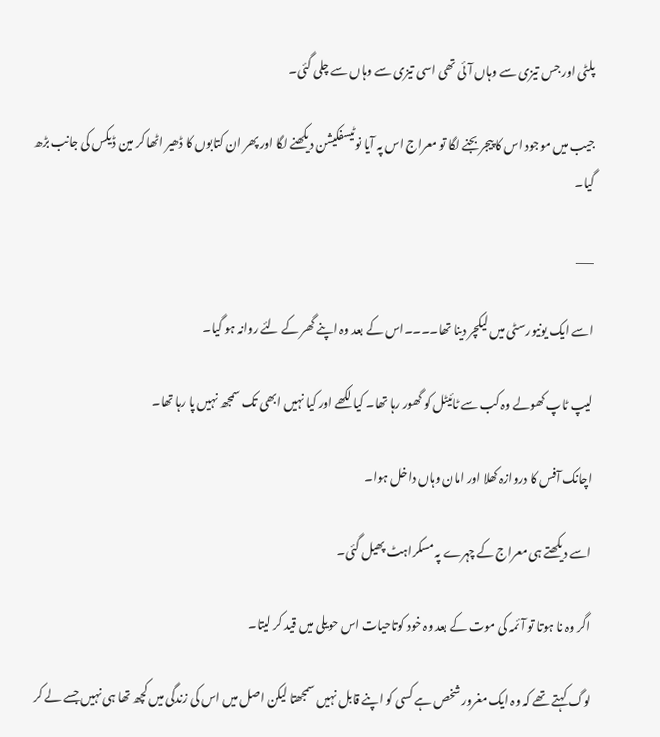پلٹی اور جس تیزی سے وہاں آئی تھی اسی تیزی سے وہاں سے چلی گئی۔

جیب میں موجود اس کا پیجر بجنے لگا تو معراج اس پہ آیا نوٹیسفکیشن دیکھنے لگا اور پھر ان کتابوں کا ڈھیر اٹھا کر مین ڈیکس کی جانب بڑھ گیا۔

___

اسے ایک یونیورسٹی میں لیکچر دینا تھا۔۔۔۔اس کے بعد وہ اپنے گھر کے لئے روانہ ہو گیا۔

لیپ ٹاپ کھولے وہ کب سے ٹائیٹل کو گھور رہا تھا۔ کیا لکھے اور کیا نہیں ابھی تک سمجھ نہیں پا رہا تھا۔

اچانک آفس کا دروازہ کھلا اور امان وہاں داخل ہوا۔

اسے دیکھتے ہی معراج کے چہرے پہ مسکراہٹ پھیل گئی۔

اگر وہ نا ہوتا تو آئمہ کی موت کے بعد وہ خود کوتاحیات اس حویلی میں قید کر لیتا۔

لوگ کہتے تھے کہ وہ ایک مغرور شخص ہے کسی کو اپنے قابل نہیں سمجھتا لیکن اصل میں اس کی زندگی میں کچھ تھا ہی نہیں جسے لے کر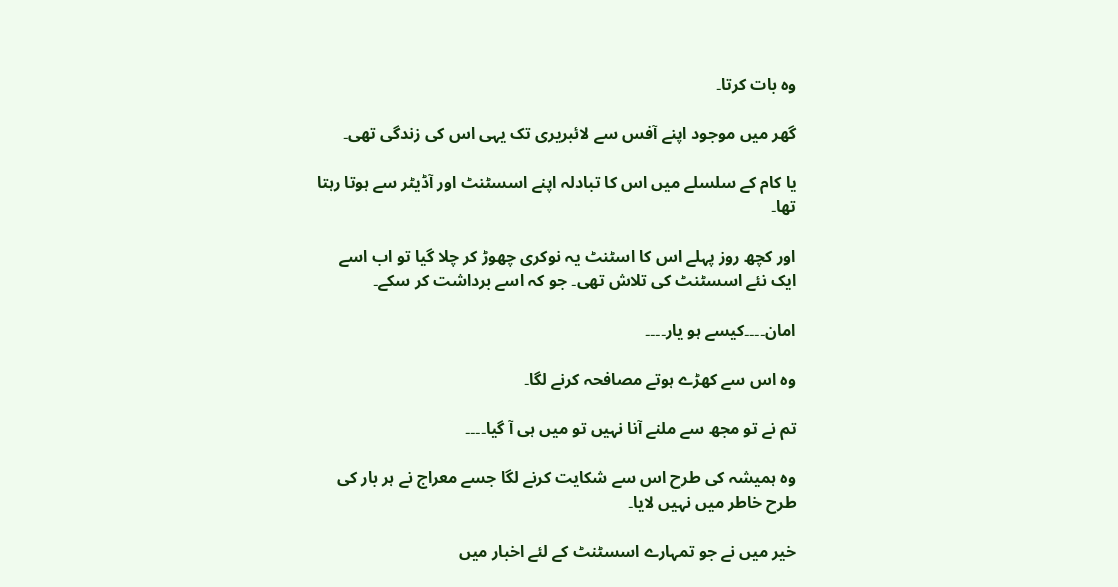وہ بات کرتا۔

گھر میں موجود اپنے آفس سے لائبریری تک یہی اس کی زندگی تھی۔

یا کام کے سلسلے میں اس کا تبادلہ اپنے اسسٹنٹ اور آڈیٹر سے ہوتا رہتا تھا۔

اور کچھ روز پہلے اس کا اسٹنٹ یہ نوکری چھوڑ کر چلا گیا تو اب اسے ایک نئے اسسٹنٹ کی تلاش تھی۔ جو کہ اسے برداشت کر سکے۔

امان۔۔۔۔کیسے ہو یار۔۔۔۔

وہ اس سے کھڑے ہوتے مصافحہ کرنے لگا۔

تم نے تو مجھ سے ملنے آنا نہیں تو میں ہی آ گیا۔۔۔۔

وہ ہمیشہ کی طرح اس سے شکایت کرنے لگا جسے معراج نے ہر بار کی طرح خاطر میں نہیں لایا۔

خیر میں نے جو تمہارے اسسٹنٹ کے لئے اخبار میں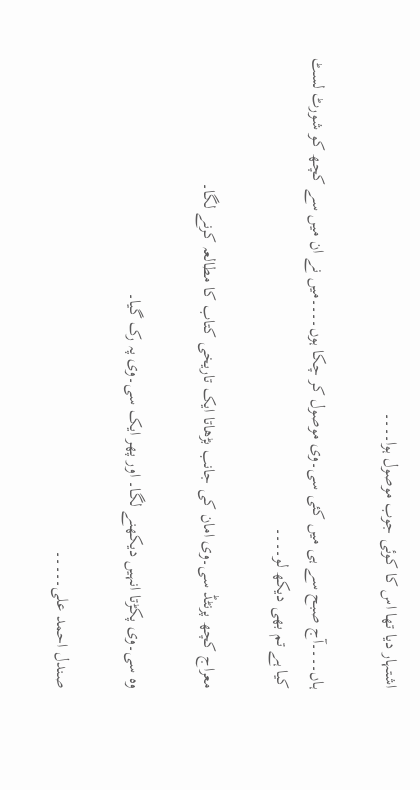اشتہار دیا تھا اس کا کوئی جوب موصول ہوا۔۔۔۔

ہاں۔۔۔۔آج صبح سے ہی میں کئی سی۔وی موصول کر چکا ہوں۔۔۔۔میں نے ان میں سے کچھ کو شورٹ لسٹ کیا ہے تم بھی دیکھ لو۔۔۔۔

معراج کچھ پرنٹڈ سی۔وی امان کی جانب بڑھاتا ایک تاریخی کتاب کا مطالعہ کرنے لگا۔

وہ سی۔وی پکڑتا انہیں دیکھنے لگا۔ اور پھر ایک سی۔وی پہ رک گیا۔

صندل احمد علی۔۔۔۔۔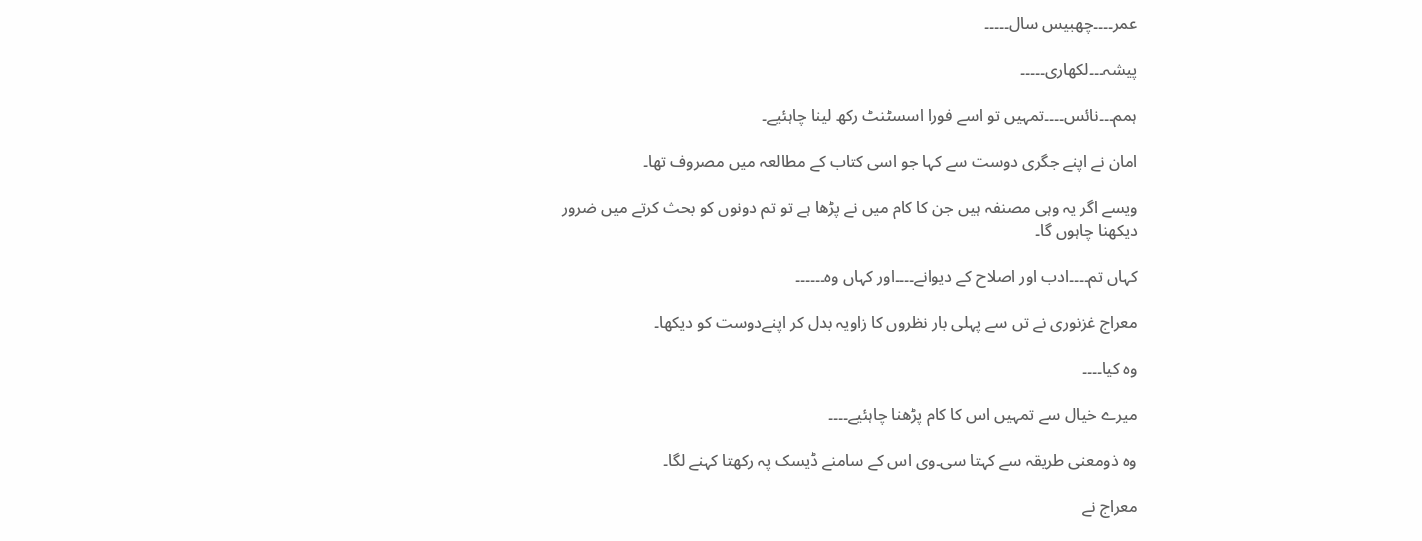عمر۔۔۔۔چھبیس سال۔۔۔۔۔

پیشہ۔۔۔لکھاری۔۔۔۔۔

ہمم۔۔۔نائس۔۔۔۔تمہیں تو اسے فورا اسسٹنٹ رکھ لینا چاہئیے۔

امان نے اپنے جگری دوست سے کہا جو اسی کتاب کے مطالعہ میں مصروف تھا۔

ویسے اگر یہ وہی مصنفہ ہیں جن کا کام میں نے پڑھا ہے تو تم دونوں کو بحث کرتے میں ضرور دیکھنا چاہوں گا۔

کہاں تم۔۔۔۔ادب اور اصلاح کے دیوانے۔۔۔۔اور کہاں وہ۔۔۔۔۔۔

معراج غزنوری نے تں سے پہلی بار نظروں کا زاویہ بدل کر اپنےدوست کو دیکھا۔

وہ کیا۔۔۔۔

میرے خیال سے تمہیں اس کا کام پڑھنا چاہئیے۔۔۔۔

وہ ذومعنی طریقہ سے کہتا سی۔وی اس کے سامنے ڈیسک پہ رکھتا کہنے لگا۔

معراج نے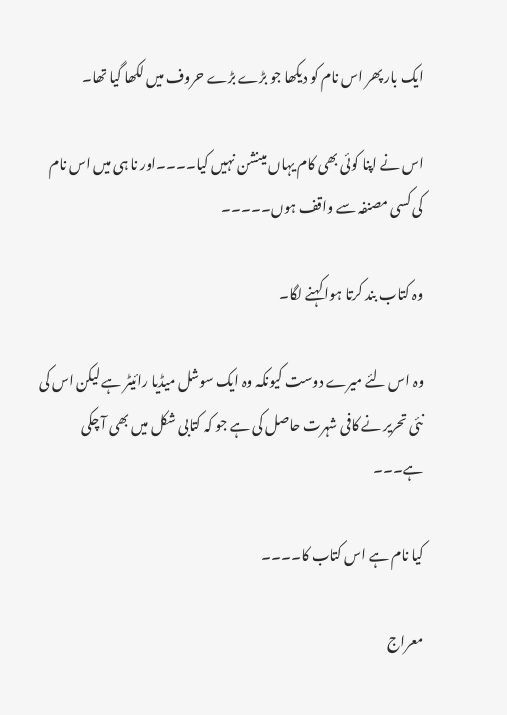ایک بار پھر اس نام کو دیکھا جو بڑے بڑے حروف میں لکھا گیا تھا۔

اس نے اپنا کوئی بھی کام یہاں مینشن نہیں کیا۔۔۔۔اور نا ہی میں اس نام کی کسی مصنفہ سے واقف ہوں۔۔۔۔۔

وہ کتاب بند کرتا ہوا کہنے لگا۔

وہ اس لئے میرے دوست کیونکہ وہ ایک سوشل میڈیا رائیٹر ہے لیکن اس کی نئی تحریر نے کافی شہرت حاصل کی ہے جو کہ کتابی شکل میں بھی آ چکی ہے۔۔۔

کیا نام ہے اس کتاب کا۔۔۔۔

معراج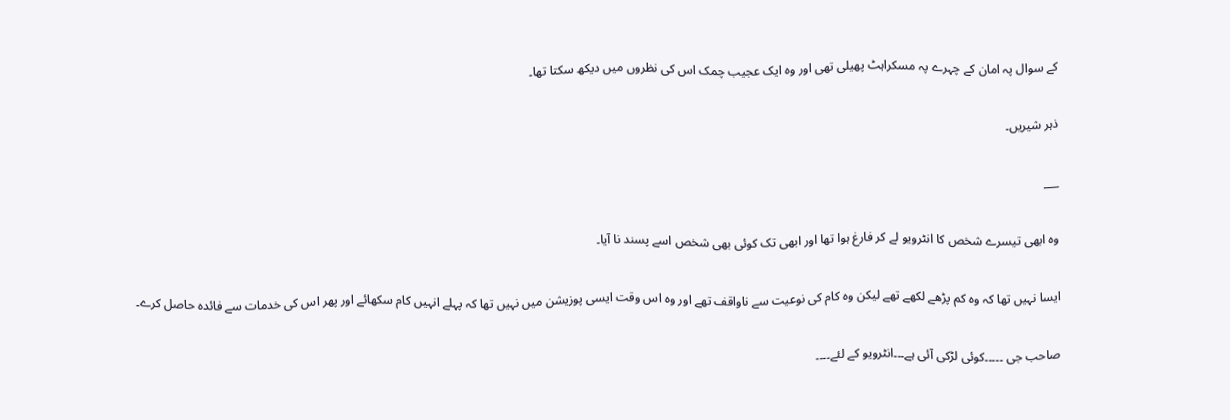کے سوال پہ امان کے چہرے پہ مسکراہٹ پھیلی تھی اور وہ ایک عجیب چمک اس کی نظروں میں دیکھ سکتا تھا۔

ذہر شیریں۔

___

وہ ابھی تیسرے شخص کا انٹرویو لے کر فارغ ہوا تھا اور ابھی تک کوئی بھی شخص اسے پسند نا آیا۔

ایسا نہیں تھا کہ وہ کم پڑھے لکھے تھے لیکن وہ کام کی نوعیت سے ناواقف تھے اور وہ اس وقت ایسی پوزیشن میں نہیں تھا کہ پہلے انہیں کام سکھائے اور پھر اس کی خدمات سے فائدہ حاصل کرے۔

صاحب جی ۔۔۔۔۔کوئی لڑکی آئی ہے۔۔۔انٹرویو کے لئے۔۔۔۔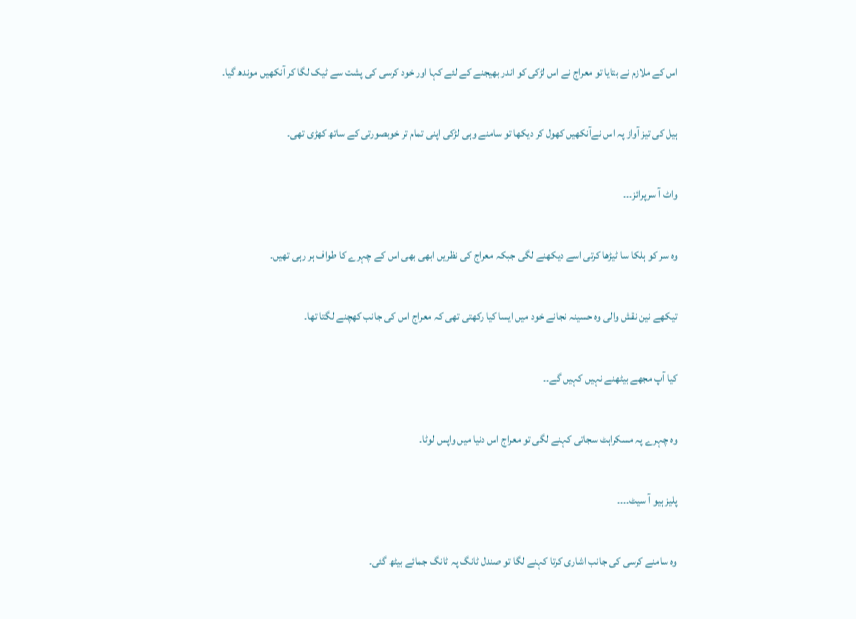اس کے ملازم نے بتایا تو معراج نے اس لڑکی کو اندر بھیجنے کے لئے کہا اور خود کرسی کی پشت سے ٹیک لگا کر آنکھیں موندھ گیا۔

ہیل کی تیز آواز پہ اس نےآنکھیں کھول کر دیکھا تو سامنے وہی لڑکی اپنی تمام تر خوبصورتی کے ساتھ کھڑی تھی۔

واٹ آ سرپرائز۔۔۔

وہ سر کو ہلکا سا ٹیڑھا کرتی اسے دیکھنے لگی جبکہ معراج کی نظریں ابھی بھی اس کے چہرے کا طواف ہر رہی تھیں۔

تیکھے نین نقش والی وہ حسینہ نجانے خود میں ایسا کیا رکھتی تھی کہ معراج اس کی جانب کھچنے لگتا تھا۔

کیا آپ مجھے بیٹھنے نہیں کہیں گے۔۔

وہ چہرے پہ مسکراہٹ سجاتی کہنے لگی تو معراج اس دنیا میں واپس لوٹا۔

پلیز ہیو آ سیٹ۔۔۔۔

وہ سامنے کرسی کی جانب اشاری کرتا کہنے لگا تو صندل ٹانگ پہ ٹانگ جمائے بیٹھ گئی۔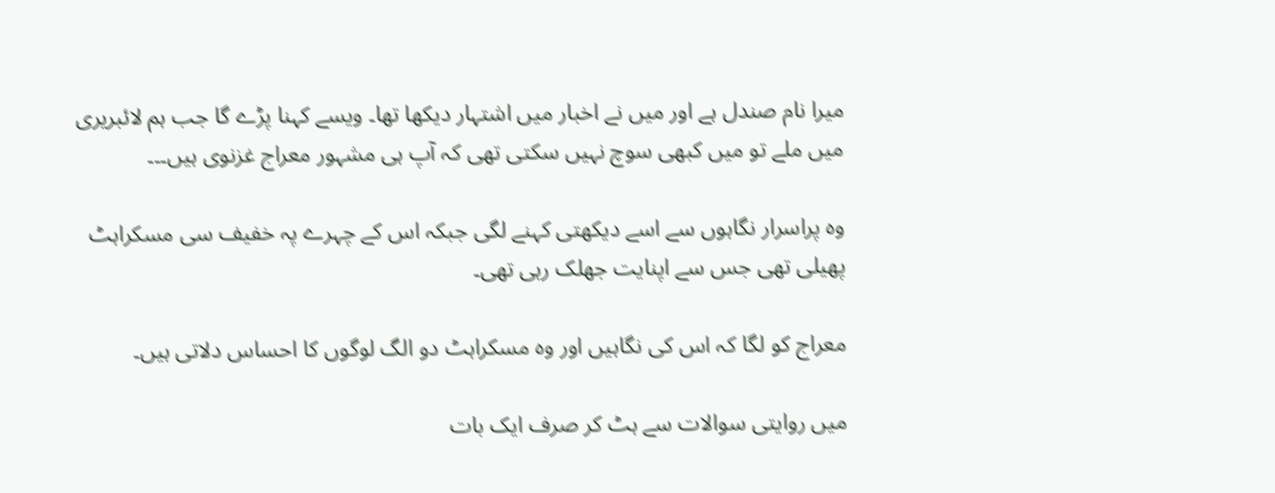میرا نام صندل ہے اور میں نے اخبار میں اشتہار دیکھا تھا۔ ویسے کہنا پڑے گا جب ہم لائبریری میں ملے تو میں کبھی سوچ نہیں سکتی تھی کہ آپ ہی مشہور معراج غزنوی ہیں۔۔۔

وہ پراسرار نگاہوں سے اسے دیکھتی کہنے لگی جبکہ اس کے چہرے پہ خفیف سی مسکراہٹ پھیلی تھی جس سے اپنایت جھلک رہی تھی۔

معراج کو لگا کہ اس کی نگاہیں اور وہ مسکراہٹ دو الگ لوگوں کا احساس دلاتی ہیں۔

میں روایتی سوالات سے ہٹ کر صرف ایک بات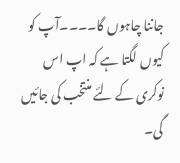جاننا چاہوں گا۔۔۔۔آپ کو کیوں لگتا ہے کہ اپ اس نوکری کے لئے منتخب کی جائیں گی۔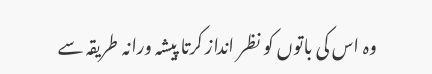وہ اس کی باتوں کو نظر انداز کرتا پیشہ ورانہ طریقہ سے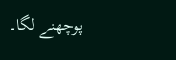پوچھنے لگا۔